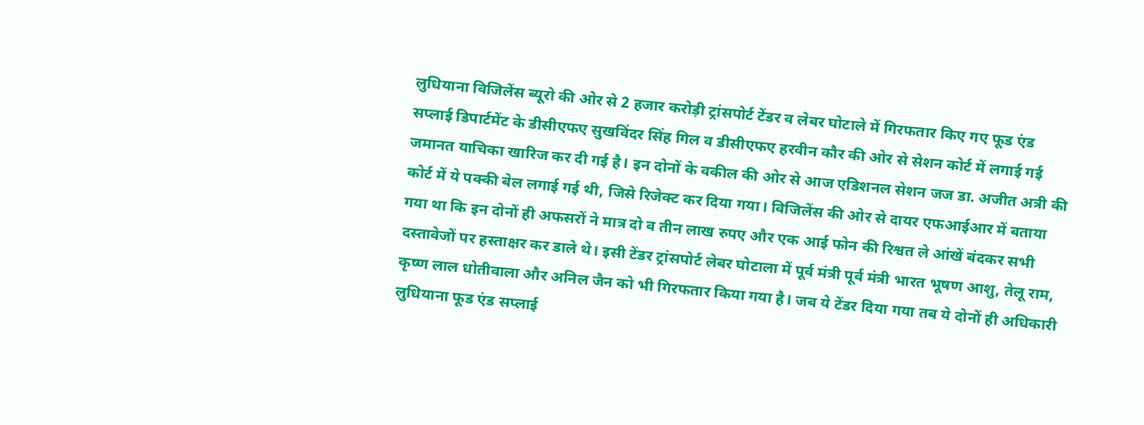लुधियाना विजिलेंस ब्यूरो की ओर से 2 हजार करोड़ी ट्रांसपोर्ट टेंडर व लेबर घोटाले में गिरफतार किए गए फूड एंड सप्लाई डिपार्टमेंट के डीसीएफए सुखविंदर सिंह गिल व डीसीएफए हरवीन कौर की ओर से सेशन कोर्ट में लगाई गई जमानत याचिका खारिज कर दी गई है। इन दोनों के वकील की ओर से आज एडिशनल सेशन जज डा. अजीत अत्री की कोर्ट में ये पक्की बेल लगाई गई थी, जिसे रिजेक्ट कर दिया गया। विजिलेंस की ओर से दायर एफआईआर में बताया गया था कि इन दोनों ही अफसरों ने मात्र दो व तीन लाख रुपए और एक आई फोन की रिश्वत ले आंखें बंदकर सभी दस्तावेजों पर हस्ताक्षर कर डाले थे। इसी टेंडर ट्रांसपोर्ट लेबर घोटाला में पूर्व मंत्री पूर्व मंत्री भारत भूषण आशु, तेलू राम, कृष्ण लाल धोतीवाला और अनिल जैन को भी गिरफतार किया गया है। जब ये टेंडर दिया गया तब ये दोनों ही अधिकारी लुधियाना फूड एंड सप्लाई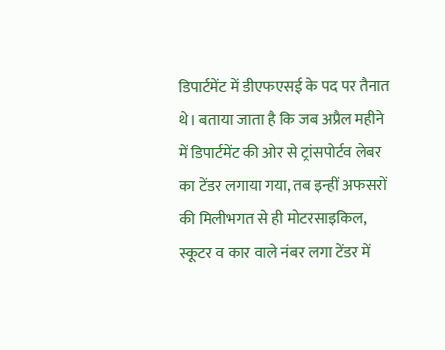डिपार्टमेंट में डीएफएसई के पद पर तैनात थे। बताया जाता है कि जब अप्रैल महीने में डिपार्टमेंट की ओर से ट्रांसपोर्टव लेबर का टेंडर लगाया गया, तब इन्हीं अफसरों की मिलीभगत से ही मोटरसाइकिल, स्कूटर व कार वाले नंबर लगा टेंडर में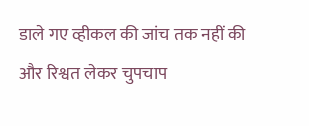डाले गए व्हीकल की जांच तक नहीं की और रिश्वत लेकर चुपचाप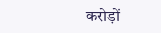करोड़ों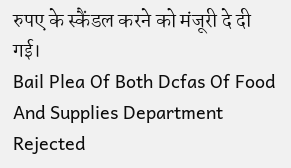रुपए के स्कैंडल करने को मंजूरी दे दी गई।
Bail Plea Of Both Dcfas Of Food And Supplies Department Rejected